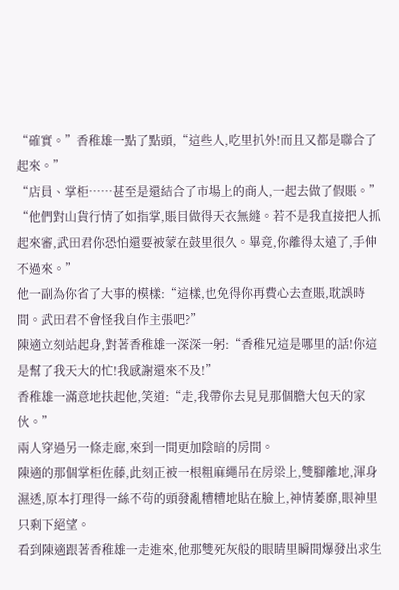“確實。”香稚雄一點了點頭,“這些人,吃里扒外!而且又都是聯合了起來。”
“店員、掌柜……甚至是還結合了市場上的商人,一起去做了假賬。”
“他們對山貨行情了如指掌,賬目做得天衣無縫。若不是我直接把人抓起來審,武田君你恐怕還要被蒙在鼓里很久。畢竟,你離得太遠了,手伸不過來。”
他一副為你省了大事的模樣:“這樣,也免得你再費心去查賬,耽誤時間。武田君不會怪我自作主張吧?”
陳適立刻站起身,對著香稚雄一深深一躬:“香稚兄這是哪里的話!你這是幫了我天大的忙!我感謝還來不及!”
香稚雄一滿意地扶起他,笑道:“走,我帶你去見見那個膽大包天的家伙。”
兩人穿過另一條走廊,來到一間更加陰暗的房間。
陳適的那個掌柜佐藤,此刻正被一根粗麻繩吊在房梁上,雙腳離地,渾身濕透,原本打理得一絲不茍的頭發亂糟糟地貼在臉上,神情萎靡,眼神里只剩下絕望。
看到陳適跟著香稚雄一走進來,他那雙死灰般的眼睛里瞬間爆發出求生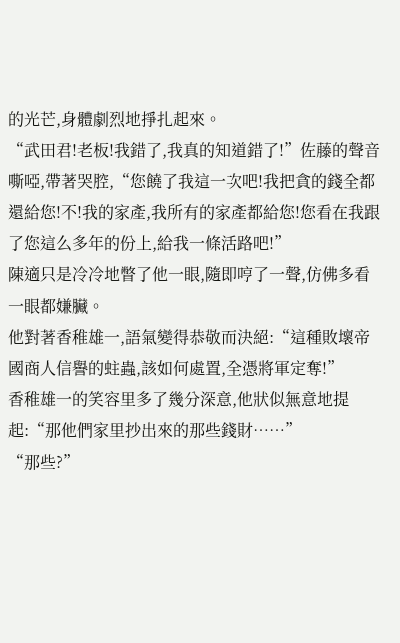的光芒,身體劇烈地掙扎起來。
“武田君!老板!我錯了,我真的知道錯了!”佐藤的聲音嘶啞,帶著哭腔,“您饒了我這一次吧!我把貪的錢全都還給您!不!我的家產,我所有的家產都給您!您看在我跟了您這么多年的份上,給我一條活路吧!”
陳適只是冷冷地瞥了他一眼,隨即哼了一聲,仿佛多看一眼都嫌臟。
他對著香稚雄一,語氣變得恭敬而決絕:“這種敗壞帝國商人信譽的蛀蟲,該如何處置,全憑將軍定奪!”
香稚雄一的笑容里多了幾分深意,他狀似無意地提起:“那他們家里抄出來的那些錢財……”
“那些?”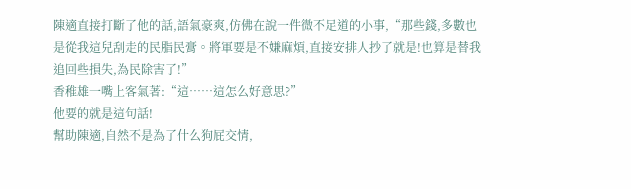陳適直接打斷了他的話,語氣豪爽,仿佛在說一件微不足道的小事,“那些錢,多數也是從我這兒刮走的民脂民膏。將軍要是不嫌麻煩,直接安排人抄了就是!也算是替我追回些損失,為民除害了!”
香稚雄一嘴上客氣著:“這……這怎么好意思?”
他要的就是這句話!
幫助陳適,自然不是為了什么狗屁交情,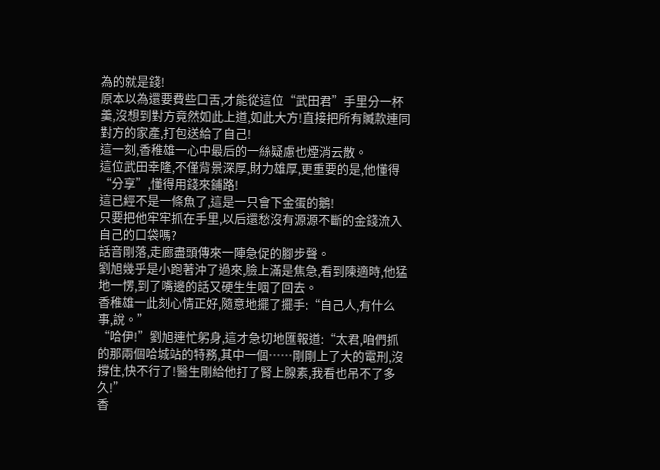為的就是錢!
原本以為還要費些口舌,才能從這位“武田君”手里分一杯羹,沒想到對方竟然如此上道,如此大方!直接把所有贓款連同對方的家產,打包送給了自己!
這一刻,香稚雄一心中最后的一絲疑慮也煙消云散。
這位武田幸隆,不僅背景深厚,財力雄厚,更重要的是,他懂得“分享”,懂得用錢來鋪路!
這已經不是一條魚了,這是一只會下金蛋的鵝!
只要把他牢牢抓在手里,以后還愁沒有源源不斷的金錢流入自己的口袋嗎?
話音剛落,走廊盡頭傳來一陣急促的腳步聲。
劉旭幾乎是小跑著沖了過來,臉上滿是焦急,看到陳適時,他猛地一愣,到了嘴邊的話又硬生生咽了回去。
香稚雄一此刻心情正好,隨意地擺了擺手:“自己人,有什么事,說。”
“哈伊!”劉旭連忙躬身,這才急切地匯報道:“太君,咱們抓的那兩個哈城站的特務,其中一個……剛剛上了大的電刑,沒撐住,快不行了!醫生剛給他打了腎上腺素,我看也吊不了多久!”
香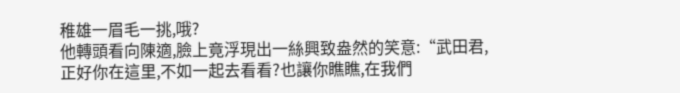稚雄一眉毛一挑,哦?
他轉頭看向陳適,臉上竟浮現出一絲興致盎然的笑意:“武田君,正好你在這里,不如一起去看看?也讓你瞧瞧,在我們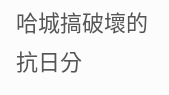哈城搞破壞的抗日分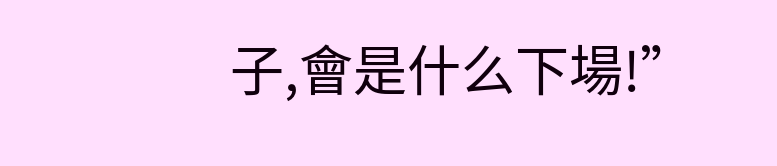子,會是什么下場!”